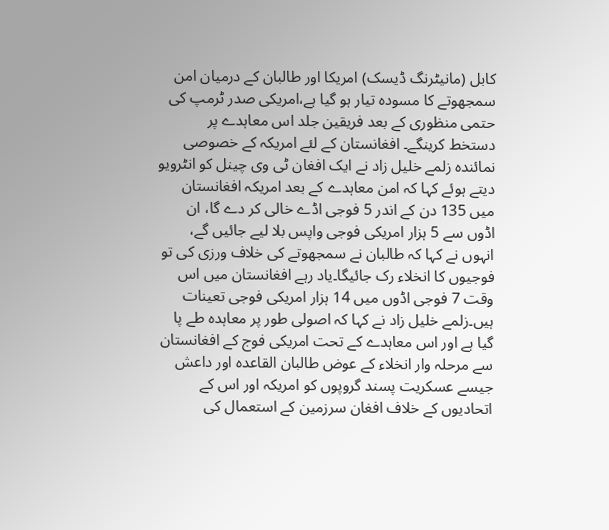کابل (مانیٹرنگ ڈیسک) امریکا اور طالبان کے درمیان امن سمجھوتے کا مسودہ تیار ہو گیا ہے،امریکی صدر ٹرمپ کی حتمی منظوری کے بعد فریقین جلد اس معاہدے پر دستخط کرینگے۔ افغانستان کے لئے امریکہ کے خصوصی نمائندہ زلمے خلیل زاد نے ایک افغان ٹی وی چینل کو انٹرویو دیتے ہوئے کہا کہ امن معاہدے کے بعد امریکہ افغانستان میں 135 دن کے اندر 5 فوجی اڈے خالی کر دے گا، ان اڈوں سے 5 ہزار امریکی فوجی واپس بلا لیے جائیں گے،
انہوں نے کہا کہ طالبان نے سمجھوتے کی خلاف ورزی کی تو فوجیوں کا انخلاء رک جائیگا۔یاد رہے افغانستان میں اس وقت 7 فوجی اڈوں میں 14 ہزار امریکی فوجی تعینات ہیں۔زلمے خلیل زاد نے کہا کہ اصولی طور پر معاہدہ طے پا گیا ہے اور اس معاہدے کے تحت امریکی فوج کے افغانستان سے مرحلہ وار انخلاء کے عوض طالبان القاعدہ اور داعش جیسے عسکریت پسند گروپوں کو امریکہ اور اس کے اتحادیوں کے خلاف افغان سرزمین کے استعمال کی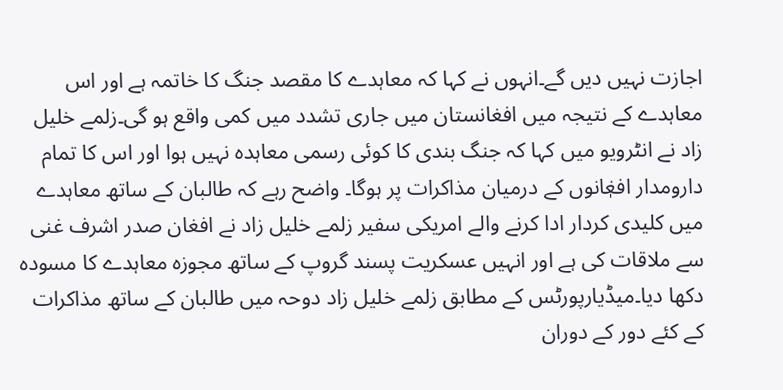اجازت نہیں دیں گے۔انہوں نے کہا کہ معاہدے کا مقصد جنگ کا خاتمہ ہے اور اس معاہدے کے نتیجہ میں افغانستان میں جاری تشدد میں کمی واقع ہو گی۔زلمے خلیل زاد نے انٹرویو میں کہا کہ جنگ بندی کا کوئی رسمی معاہدہ نہیں ہوا اور اس کا تمام دارومدار افغٖانوں کے درمیان مذاکرات پر ہوگا۔ واضح رہے کہ طالبان کے ساتھ معاہدے میں کلیدی کردار ادا کرنے والے امریکی سفیر زلمے خلیل زاد نے افغان صدر اشرف غنی سے ملاقات کی ہے اور انہیں عسکریت پسند گروپ کے ساتھ مجوزہ معاہدے کا مسودہ دکھا دیا۔میڈیارپورٹس کے مطابق زلمے خلیل زاد دوحہ میں طالبان کے ساتھ مذاکرات کے کئے دور کے دوران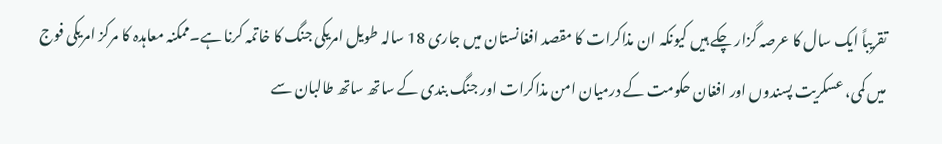تقریباً ایک سال کا عرصہ گزار چکے ہیں کیونکہ ان مذاکرات کا مقصد افغانستان میں جاری 18 سالہ طویل امریکی جنگ کا خاتمہ کرنا ہے۔ممکنہ معاہدہ کا مرکز امریکی فوج میں کمی، عسکریت پسندوں اور افغان حکومت کے درمیان امن مذاکرات اور جنگ بندی کے ساتھ ساتھ طالبان سے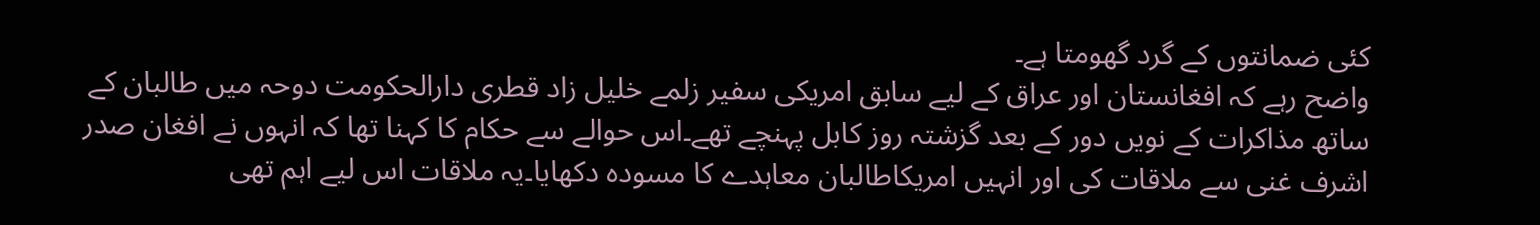کئی ضمانتوں کے گرد گھومتا ہے۔
واضح رہے کہ افغانستان اور عراق کے لیے سابق امریکی سفیر زلمے خلیل زاد قطری دارالحکومت دوحہ میں طالبان کے ساتھ مذاکرات کے نویں دور کے بعد گزشتہ روز کابل پہنچے تھے۔اس حوالے سے حکام کا کہنا تھا کہ انہوں نے افغان صدر اشرف غنی سے ملاقات کی اور انہیں امریکاطالبان معاہدے کا مسودہ دکھایا۔یہ ملاقات اس لیے اہم تھی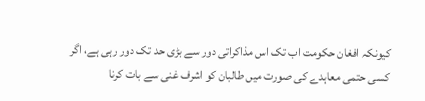کیونکہ افغان حکومت اب تک اس مذاکراتی دور سے بڑی حد تک دور رہی ہے، اگر کسی حتمی معاہدے کی صورت میں طالبان کو اشرف غنی سے بات کرنا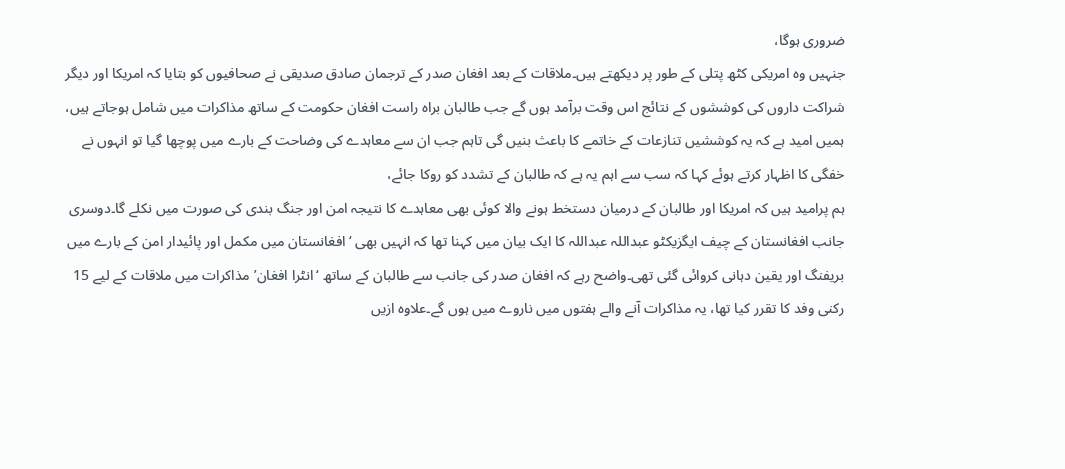ضروری ہوگا،
جنہیں وہ امریکی کٹھ پتلی کے طور پر دیکھتے ہیں۔ملاقات کے بعد افغان صدر کے ترجمان صادق صدیقی نے صحافیوں کو بتایا کہ امریکا اور دیگر شراکت داروں کی کوششوں کے نتائج اس وقت برآمد ہوں گے جب طالبان براہ راست افغان حکومت کے ساتھ مذاکرات میں شامل ہوجاتے ہیں، ہمیں امید ہے کہ یہ کوششیں تنازعات کے خاتمے کا باعث بنیں گی تاہم جب ان سے معاہدے کی وضاحت کے بارے میں پوچھا گیا تو انہوں نے خفگی کا اظہار کرتے ہوئے کہا کہ سب سے اہم یہ ہے کہ طالبان کے تشدد کو روکا جائے،
ہم پرامید ہیں کہ امریکا اور طالبان کے درمیان دستخط ہونے والا کوئی بھی معاہدے کا نتیجہ امن اور جنگ بندی کی صورت میں نکلے گا۔دوسری جانب افغانستان کے چیف ایگزیکٹو عبداللہ عبداللہ کا ایک بیان میں کہنا تھا کہ انہیں بھی ‘افغانستان میں مکمل اور پائیدار امن کے بارے میں بریفنگ اور یقین دہانی کروائی گئی تھی۔واضح رہے کہ افغان صدر کی جانب سے طالبان کے ساتھ ‘انٹرا افغان’ مذاکرات میں ملاقات کے لیے 15 رکنی وفد کا تقرر کیا تھا، یہ مذاکرات آنے والے ہفتوں میں ناروے میں ہوں گے۔علاوہ ازیں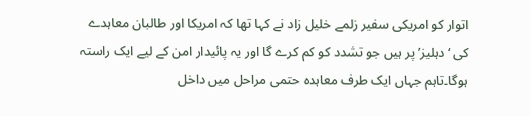اتوار کو امریکی سفیر زلمے خلیل زاد نے کہا تھا کہ امریکا اور طالبان معاہدے کی ‘دہلیز’ پر ہیں جو تشدد کو کم کرے گا اور یہ پائیدار امن کے لیے ایک راستہ ہوگا۔تاہم جہاں ایک طرف معاہدہ حتمی مراحل میں داخل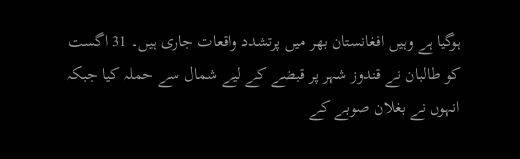ہوگیا ہے وہیں افغانستان بھر میں پرتشدد واقعات جاری ہیں۔ 31 اگست کو طالبان نے قندوز شہر پر قبضے کے لیے شمال سے حملہ کیا جبکہ انہوں نے بغلان صوبے کے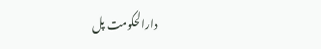دارالحکومت پل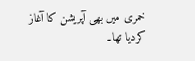خمری میں بھی آپریشن کا آغاز کردیا تھا۔